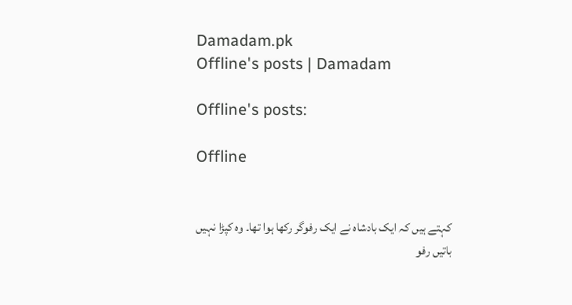Damadam.pk
Offline's posts | Damadam

Offline's posts:

Offline


کہتے ہیں کہ ایک بادشاہ نے ایک رفوگر رکھا ہوا تھا۔ وہ کپڑا نہیں باتیں رفو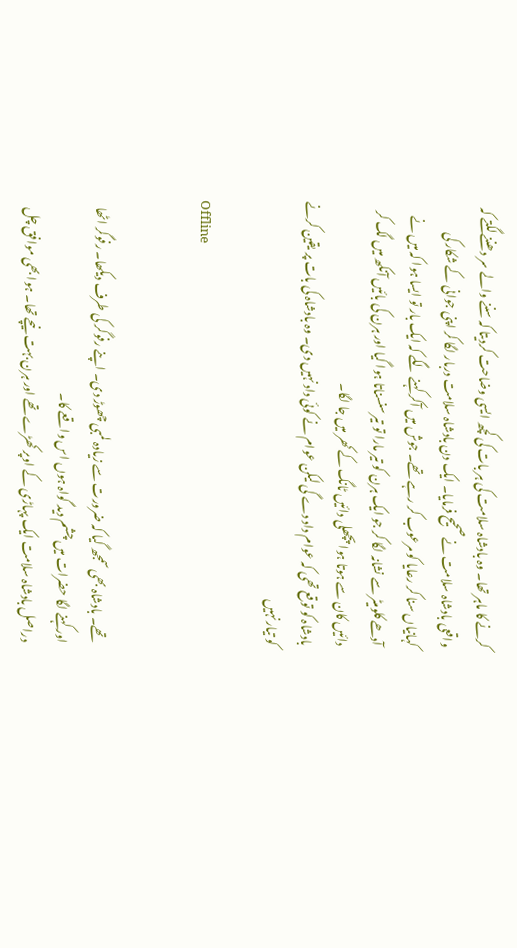کرنے کا ماہر تھا۔ وہ بادشاہ سلامت کی ہر بات کی کچھ ایسی وضاحت کردیتا کہ سننے والے سر دھننے لگتے کہ واقعی بادشاہ سلامت نے صحیح فرمایا۔ ایک دن بادشاہ سلامت دربار لگا کر اپنی جوانی کے شکار کی کہانیاں سنا کر رعایا کو مرعوب کر رہے تھے۔ جوش میں آکر کہنے لگے کہ ایک بار تو ایسا ہوا کہ میں نے آدھے کلومیٹر سے نشانہ لگا کر جو ایک ہرن کو تیر مارا تو تیر سنسناتا ہوا گیا اور ہرن کی بائیں آنکھ میں لگ کر دائیں کان سے ہوتا ہوا پچھلی دائیں ٹانگ کے کھر میں جا لگا۔
بادشاہ کو توقع تھی کہ عوام داد دے گی لیکن عوام نے کوئی داد نہیں دی۔ وہ بادشاہ کی بات پر یقین کرنے کو تیار نہیں

Offline


تھے۔ بادشاہ بھی سمجھ گیا کہ ضرورت سے زیادہ لمبی چھوڑ دی۔ اپنے رفوگر کی طرف دیکھا۔ رفوگر اٹھا اور کہنے لگا حضرات میں چشم دید گواہ ہوں اس واقعے کا۔
دراصل بادشاہ سلامت ایک پہاڑی کے اوپر کھڑے تھے اور ہرن بہت نیچے تھا۔ ہوا بھی موافق چل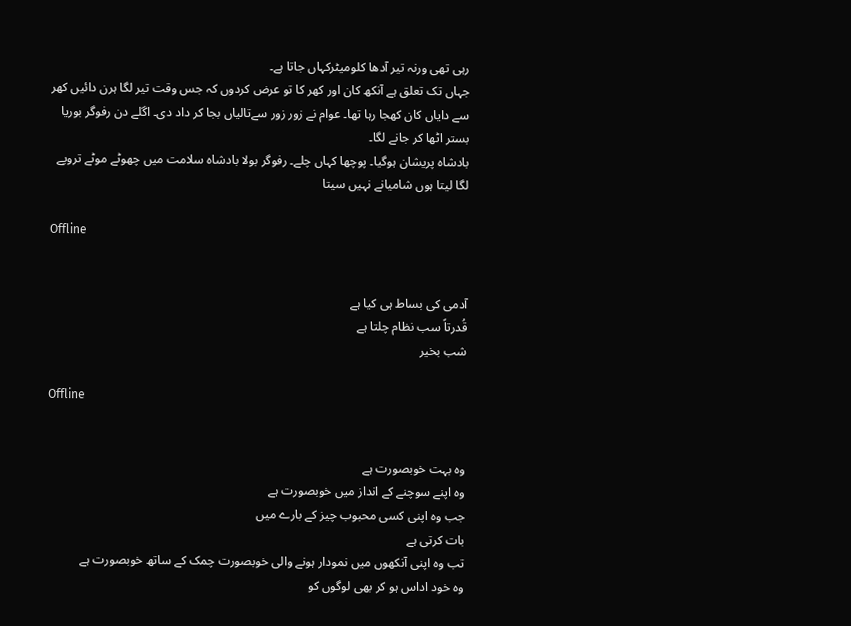رہی تھی ورنہ تیر آدھا کلومیٹرکہاں جاتا ہے۔
جہاں تک تعلق ہے آنکھ کان اور کھر کا تو عرض کردوں کہ جس وقت تیر لگا ہرن دائیں کھر سے دایاں کان کھجا رہا تھا۔ عوام نے زور زور سےتالیاں بجا کر داد دی۔ اگلے دن رفوگر بوریا بستر اٹھا کر جانے لگا۔
بادشاہ پریشان ہوگیا۔ پوچھا کہاں چلے۔ رفوگر بولا بادشاہ سلامت میں چھوٹے موٹے تروپے لگا لیتا ہوں شامیانے نہیں سیتا

Offline


آدمی کی بساط ہی کیا ہے
قُدرتاً سب نظام چلتا ہے
شب بخیر

Offline


وہ بہت خوبصورت ہے
وہ اپنے سوچنے کے انداز میں خوبصورت ہے
جب وہ اپنی کسی محبوب چیز کے بارے میں
بات کرتی ہے
تب وہ اپنی آنکهوں میں نمودار ہونے والی خوبصورت چمک کے ساتھ خوبصورت ہے
وہ خود اداس ہو کر بهی لوگوں کو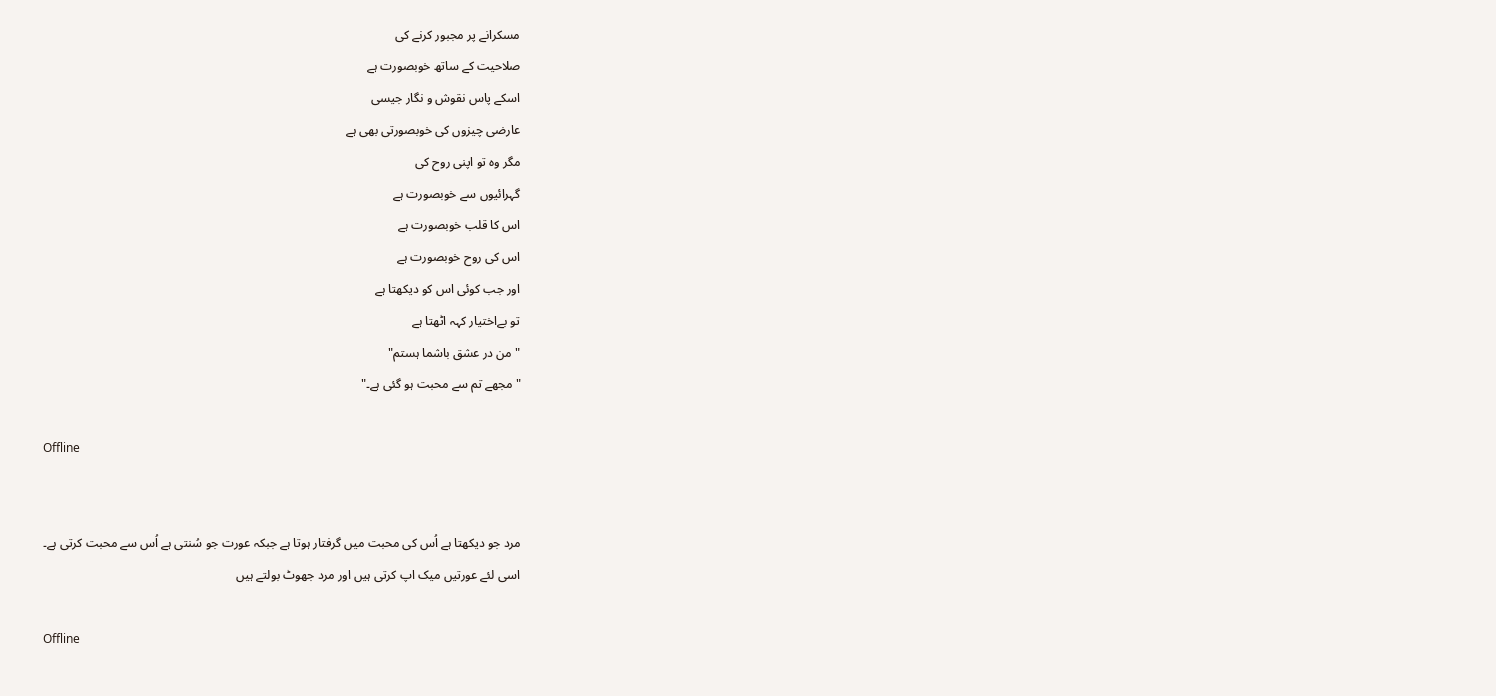مسکرانے پر مجبور کرنے کی
صلاحیت کے ساتھ خوبصورت ہے
اسکے پاس نقوش و نگار جیسی
عارضی چیزوں کی خوبصورتی بھی ہے
مگر وہ تو اپنی روح کی
گہرائیوں سے خوبصورت ہے
اس کا قلب خوبصورت ہے
اس کی روح خوبصورت ہے
اور جب کوئی اس کو دیکهتا ہے
تو بےاختیار کہہ اٹھتا ہے
"من در عشق باشما ہستم"
"مجھے تم سے محبت ہو گئی ہے۔"

Offline


مرد جو دیکھتا ہے اُس کی محبت میں گرفتار ہوتا ہے جبکہ عورت جو سُنتی ہے اُس سے محبت کرتی ہے۔
اسی لئے عورتیں میک اپ کرتی ہیں اور مرد جھوٹ بولتے ہیں

Offline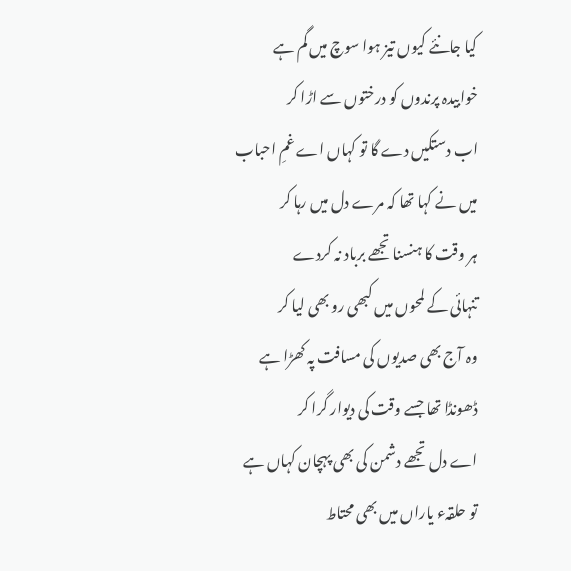کیا جانئے کیوں تیز ہوا سوچ میں گم ہے
خوابیدہ پرندوں کو درختوں سے اڑا کر
اب دستکیں دے گا تو کہاں اے غمِ احباب
میں نے کہا تھا کہ مرے دل میں رہا کر
ہر وقت کا ہنسنا تجھے برباد نہ کردے
تنہائی کے لمحوں میں کبھی رو بھی لیا کر
وہ آج بھی صدیوں کی مسافت پہ کھڑا ہے
ڈھونڈا تھا جسے وقت کی دیوار گرا کر
اے دل تجھے دشمن کی بھی پہچان کہاں ہے
تو حلقہء یاراں میں بھی محتاط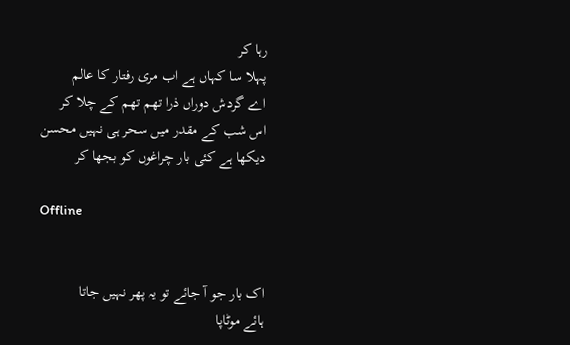رہا کر
پہلا سا کہاں ہے اب مری رفتار کا عالم
اے گردش دوراں ذرا تھم تھم کے چلا کر
اس شب کے مقدر میں سحر ہی نہیں محسن
دیکھا ہے کئی بار چراغوں کو بجھا کر

Offline


اک بار جو آ جائے تو یہ پھر نہیں جاتا
ہائے موٹاپا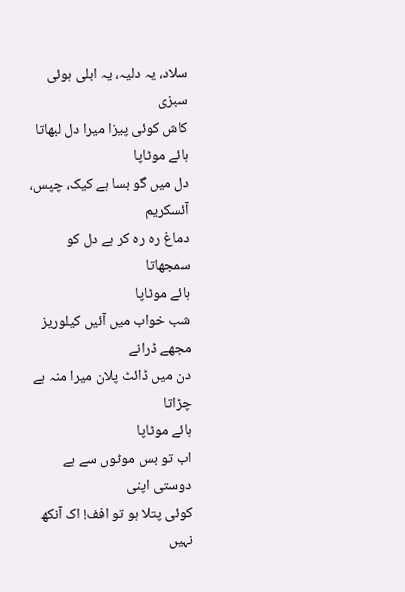سلاد، یہ دلیہ، یہ ابلی ہوئی سبزی
کاش کوئی پیزا میرا دل لبھاتا
ہائے موٹاپا
دل میں گو بسا ہے کیک، چپس، آئسکریم
دماغ رہ رہ کر ہے دل کو سمجھاتا
ہائے موٹاپا
شب خواب میں آئیں کیلوریز مجھے ڈرانے
دن میں ڈائٹ پلان میرا منہ ہے چڑاتا
ہائے موٹاپا
اب تو بس موٹوں سے ہے دوستی اپنی
کوئی پتلا ہو تو افف! اک آنکھ نہیں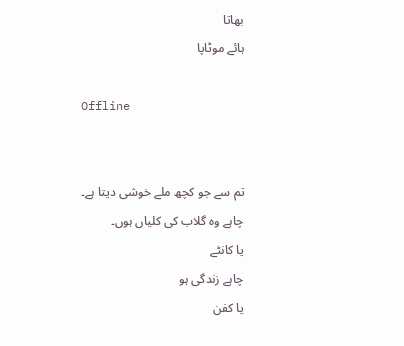بھاتا
ہائے موٹاپا

Offline


تم سے جو کچھ ملے خوشی دیتا ہے۔
چاہے وہ گلاب کی کلیاں ہوں۔
یا کانٹے
چاہے زندگی ہو
یا کفن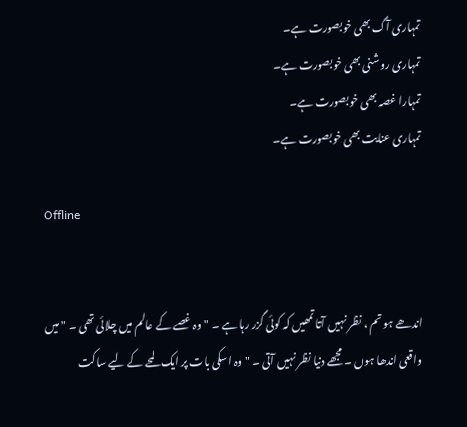تمہاری آگ بھی خوبصورت ہے۔
تمہاری روشنی بھی خوبصورت ہے۔
تمہارا غصہ بھی خوبصورت ہے۔
تمہاری عنایت بھی خوبصورت ہے۔

Offline


اندھے ہو تم ، نظر نہیں آتا تمھیں کہ کوئی گزر رہا ہے ۔ " وہ غصے کے عالم میں چلائی تھی ۔ " میں واقعی اندھا ہوں ۔ مجھے دنیا نظر نہیں آتی ۔ " وہ اسکی بات پر ایک لمحے کے لیے ساکت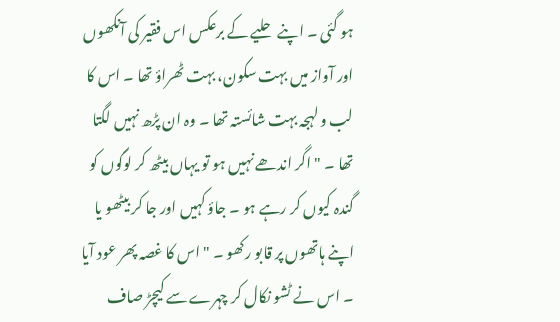ہو گئی ۔ اپنے حلیے کے برعکس اس فقیر کی آنکھوں اور آواز میں بہت سکون، بہت ٹھراؤ تھا ۔ اس کا لب و لہجہ بہت شائستہ تھا ۔ وہ ان پڑھ نہیں لگتا تھا ۔ " اگر اندھے نہیں ہو تو یہاں بیٹھ کر لوگوں کو گندہ کیوں کر رہے ہو ۔ جاؤ کہیں اور جا کر بیٹھو یا اپنے ہاتھوں پر قابو رکھو ۔ " اس کا غصہ پھر عود آیا ۔ اس نے ٹشو نکال کر چہرے سے کیچڑ صاف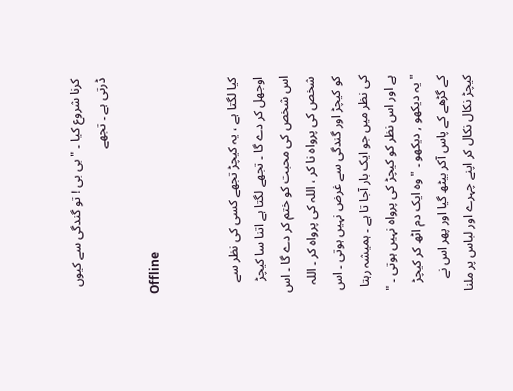کرنا شروع کیا ۔ " بی بی ! تو گندگی سے کیوں ڈرتی ہے ۔ تجھے

Offline


کیا لگتا ہے ، یہ کیچڑ تجھے کسی کی نظر سے اوجھل کر دے گا ۔ تجھے لگتا ہے اتنا سا کیچڑ اس شخص کی محبت کو ختم کر دے گا ۔ اس شخص کی پرواہ نا کر ، اللہ کی پرواہ کر ۔ اللہ کو کیچڑ اور گندگی سے غرض نہیں ہوتی ۔ اس کی نظر میں جو ایک بار آجا تا ہے ۔ ہمیشہ رہتا ہے اور اس نظر کو کیچڑ کی پرواہ نہیں ہوتی ۔ " " یہ دیکھو , دیکھو ۔ " وہ ایک دم اٹھ کر کیچڑ کے گڑھے کے پاس آکر بیٹھ گیا اور پھر اس نے کیچڑ نکال نکال کر اپنے چہرے اور لباس پر ملنا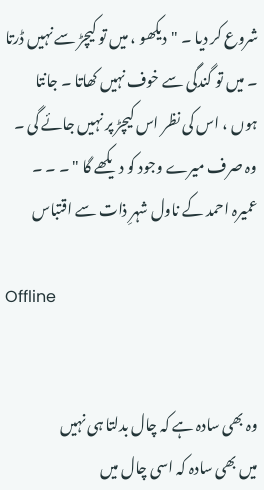شروع کر دیا ۔ "دیکھو ، میں تو کیچڑ سے نہیں ڈرتا ۔ میں تو گندگی سے خوف نہیں کھاتا ۔ جانتا ہوں ، اس کی نظر اس کیچڑ پر نہیں جائے گی ۔ وہ صرف میرے وجود کو دیکھے گا " ۔ ۔ ۔
عمیرہ احمد کے ناول شہرِ ذات سے اقتباس

Offline


وہ بھی سادہ ہے کہ چال بدلتا ہی نہیں
میں بھی سادہ کہ اسی چال میں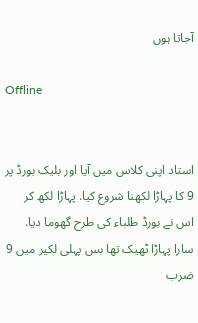آجاتا ہوں

Offline


استاد اپنی کلاس میں آیا اور بلیک بورڈ پر 9 کا پہاڑا لکھنا شروع کیا. پہاڑا لکھ کر اس نے بورڈ طلباء کی طرح گھوما دیا. سارا پہاڑا ٹھیک تھا بس پہلی لکیر میں 9 ضرب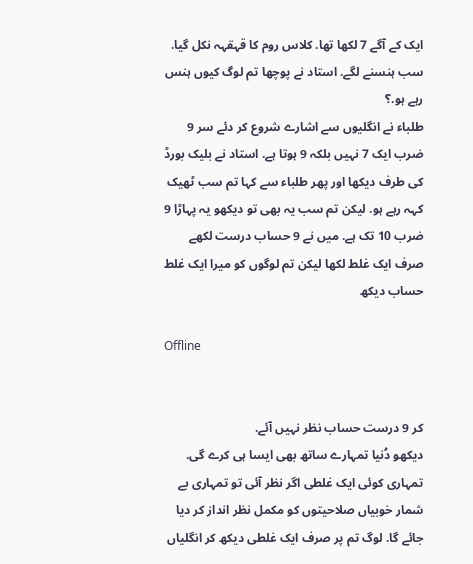ایک کے آگے 7 لکھا تھا. کلاس روم کا قہقہہ نکل گیا. سب ہنسنے لگے. استاد نے پوچھا تم لوگ کیوں ہنس رہے ہو.؟
طلباء نے انگلیوں سے اشارے شروع کر دئے سر 9 ضرب ایک 7 نہیں بلکہ 9 ہوتا ہے. استاد نے بلیک بورڈ کی طرف دیکھا اور پھر طلباء سے کہا تم سب ٹھیک کہہ رہے ہو. لیکن تم سب یہ بھی تو دیکھو یہ پہاڑا 9 ضرب 10 تک ہے. میں نے 9 حساب درست لکھے صرف ایک غلط لکھا لیکن تم لوگوں کو میرا ایک غلط حساب دیکھ

Offline


کر 9 درست حساب نظر نہیں آئے.
دیکھو دُنیا تمہارے ساتھ بھی ایسا ہی کرے گی. تمہاری کوئی ایک غلطی اگر نظر آئی تو تمہاری بے شمار خوبیاں صلاحیتوں کو مکمل نظر انداز کر دیا جائے گا. لوگ تم پر صرف ایک غلطی دیکھ کر انگلیاں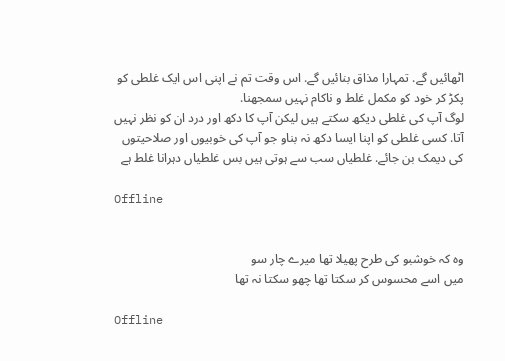اٹھائیں گے. تمہارا مذاق بنائیں گے. اس وقت تم نے اپنی اس ایک غلطی کو پکڑ کر خود کو مکمل غلط و ناکام نہیں سمجھنا.
لوگ آپ کی غلطی دیکھ سکتے ہیں لیکن آپ کا دکھ اور درد ان کو نظر نہیں آتا. کسی غلطی کو اپنا ایسا دکھ نہ بناو جو آپ کی خوبیوں اور صلاحیتوں کی دیمک بن جائے. غلطیاں سب سے ہوتی ہیں بس غلطیاں دہرانا غلط ہے

Offline


وہ کہ خوشبو کی طرح پھیلا تھا میرے چار سو
میں اسے محسوس کر سکتا تھا چھو سکتا نہ تھا

Offline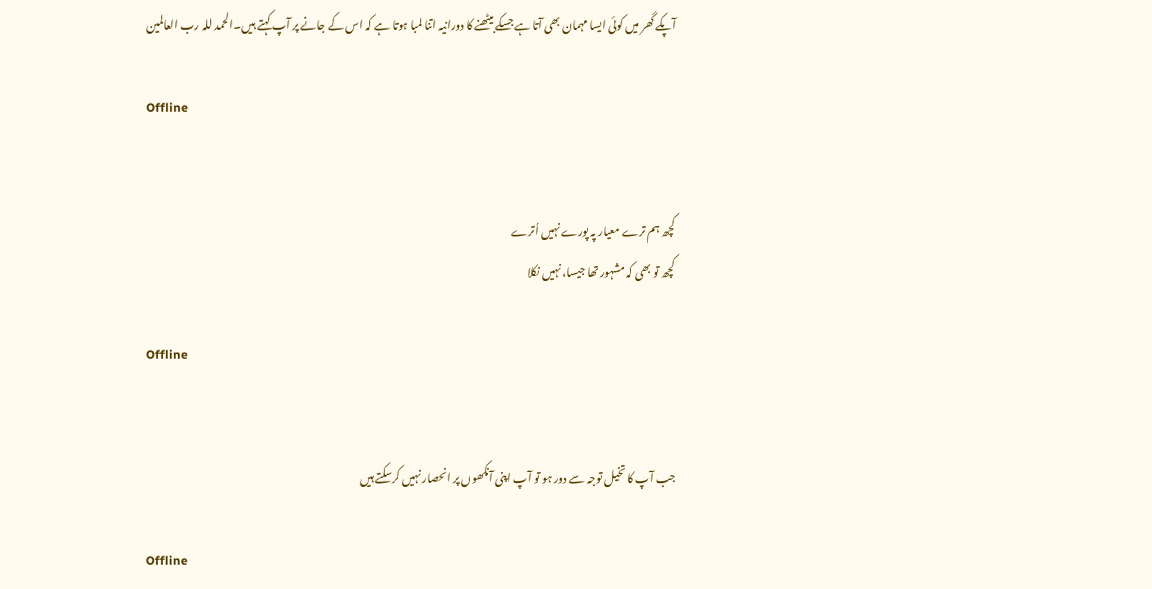آپکے گھر میں کوئی ایسا مہمان بھی آتا ہے جسکے بیٹھنے کا دورانیہ اتنا لمبا ہوتا ہے کہ اس کے جانے پر آپ کہتے ہیں۔الحمد للہ رب العالمین

Offline


کچھ ہم ترے معیار پہ پورے نہیں اُترے
کچھ تو بھی کہ مشہور تھا جیسا، نہیں نکلا

Offline


جب آپ کا تخیل توجہ سے دور ہو تو آپ اپنی آنکھوں پر انحصار نہیں کرسکتے ہیں

Offline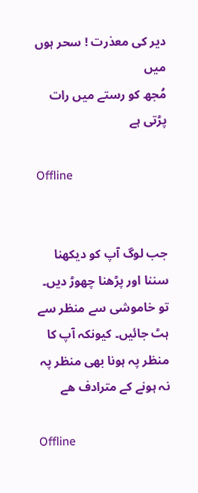دیر کی معذرت ! سحر ہوں میں
مُجھ کو رستے میں رات پڑتی ہے

Offline


جب لوگ آپ کو دیکھنا سننا اور پڑھنا چھوڑ دیں۔ تو خاموشی سے منظر سے ہٹ جائیں۔ کیونکہ آپ کا منظر پہ ہونا بھی منظر پہ نہ ہونے کے مترادف ھے

Offline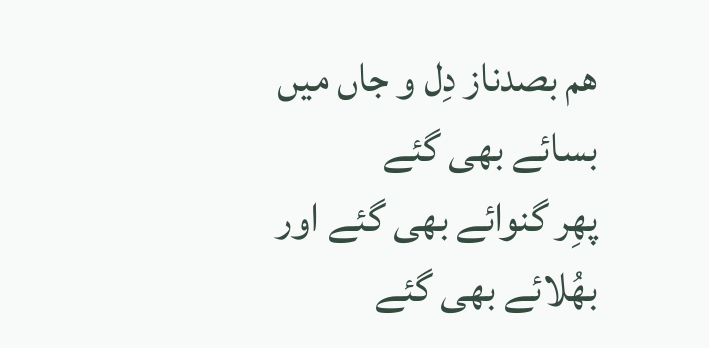ھم بصدناز دِل و جاں میں بسائے بھی گئے
پھِر گنوائے بھی گئے اور بھُلائے بھی گئے